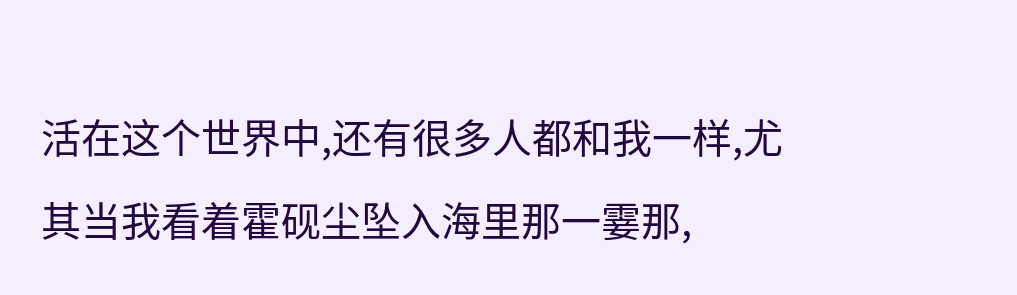活在这个世界中,还有很多人都和我一样,尤其当我看着霍砚尘坠入海里那一霎那,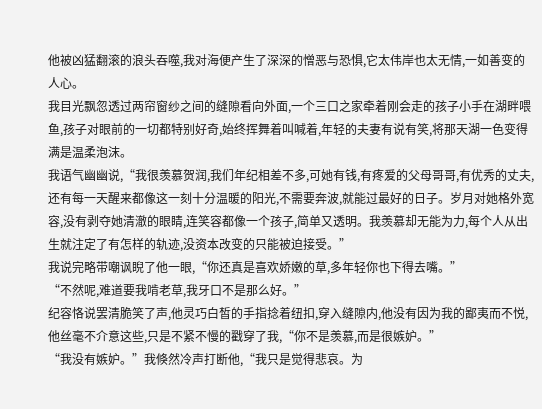他被凶猛翻滚的浪头吞噬,我对海便产生了深深的憎恶与恐惧,它太伟岸也太无情,一如善变的人心。
我目光飘忽透过两帘窗纱之间的缝隙看向外面,一个三口之家牵着刚会走的孩子小手在湖畔喂鱼,孩子对眼前的一切都特别好奇,始终挥舞着叫喊着,年轻的夫妻有说有笑,将那天湖一色变得满是温柔泡沫。
我语气幽幽说,“我很羡慕贺润,我们年纪相差不多,可她有钱,有疼爱的父母哥哥,有优秀的丈夫,还有每一天醒来都像这一刻十分温暖的阳光,不需要奔波,就能过最好的日子。岁月对她格外宽容,没有剥夺她清澈的眼睛,连笑容都像一个孩子,简单又透明。我羡慕却无能为力,每个人从出生就注定了有怎样的轨迹,没资本改变的只能被迫接受。”
我说完略带嘲讽睨了他一眼,“你还真是喜欢娇嫩的草,多年轻你也下得去嘴。”
“不然呢,难道要我啃老草,我牙口不是那么好。”
纪容恪说罢清脆笑了声,他灵巧白皙的手指捻着纽扣,穿入缝隙内,他没有因为我的鄙夷而不悦,他丝毫不介意这些,只是不紧不慢的戳穿了我,“你不是羡慕,而是很嫉妒。”
“我没有嫉妒。”我倏然冷声打断他,“我只是觉得悲哀。为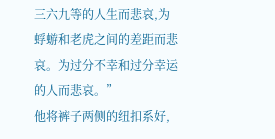三六九等的人生而悲哀,为蜉蝣和老虎之间的差距而悲哀。为过分不幸和过分幸运的人而悲哀。”
他将裤子两侧的纽扣系好,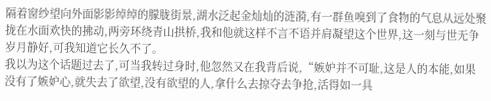隔着窗纱望向外面影影绰绰的朦胧街景,湖水泛起金灿灿的涟漪,有一群鱼嗅到了食物的气息从远处聚拢在水面欢快的拂动,两旁环绕青山拱桥,我和他就这样不言不语并肩凝望这个世界,这一刻与世无争岁月静好,可我知道它长久不了。
我以为这个话题过去了,可当我转过身时,他忽然又在我背后说,“嫉妒并不可耻,这是人的本能,如果没有了嫉妒心,就失去了欲望,没有欲望的人,拿什么去掠夺去争抢,活得如一具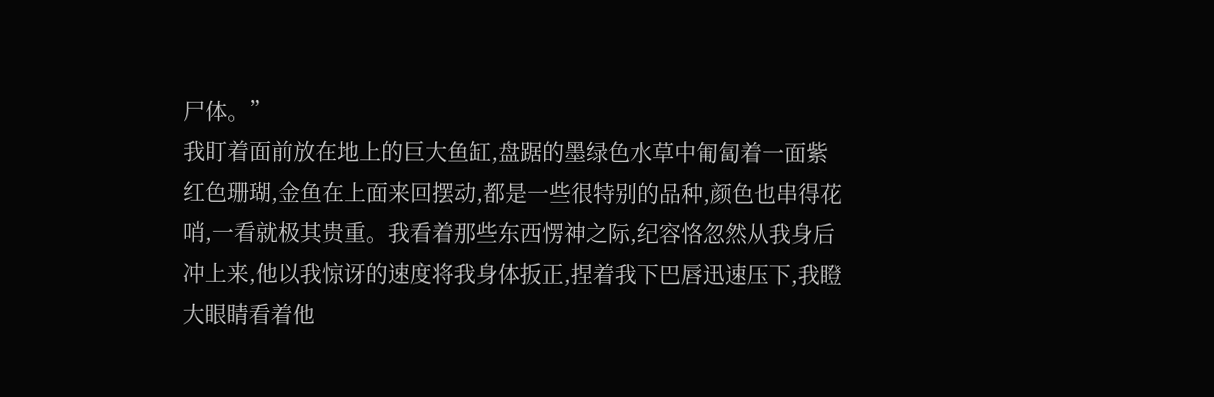尸体。”
我盯着面前放在地上的巨大鱼缸,盘踞的墨绿色水草中匍匐着一面紫红色珊瑚,金鱼在上面来回摆动,都是一些很特别的品种,颜色也串得花哨,一看就极其贵重。我看着那些东西愣神之际,纪容恪忽然从我身后冲上来,他以我惊讶的速度将我身体扳正,捏着我下巴唇迅速压下,我瞪大眼睛看着他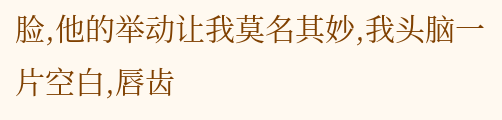脸,他的举动让我莫名其妙,我头脑一片空白,唇齿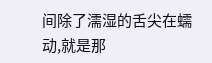间除了濡湿的舌尖在蠕动,就是那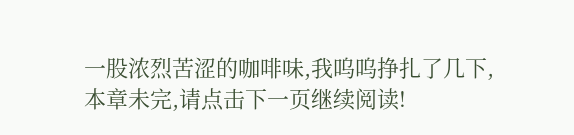一股浓烈苦涩的咖啡味,我呜呜挣扎了几下,
本章未完,请点击下一页继续阅读!